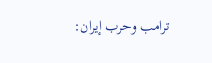ترامب وحرب إيران: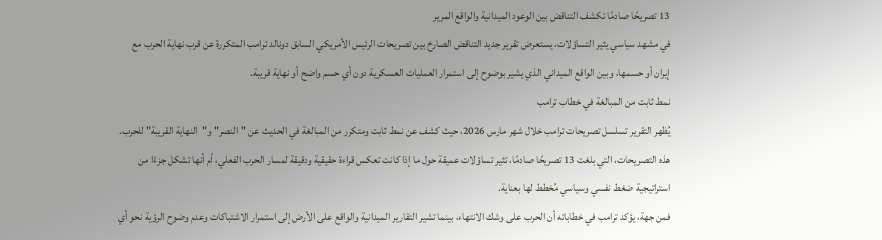13 تصريحًا صادمًا تكشف التناقض بين الوعود الميدانية والواقع المرير
في مشهد سياسي يثير التساؤلات، يستعرض تقرير جديد التناقض الصارخ بين تصريحات الرئيس الأمريكي السابق دونالد ترامب المتكررة عن قرب نهاية الحرب مع إيران أو حسمها، وبين الواقع الميداني الذي يشير بوضوح إلى استمرار العمليات العسكرية دون أي حسم واضح أو نهاية قريبة.
نمط ثابت من المبالغة في خطاب ترامب
يُظهر التقرير تسلسل تصريحات ترامب خلال شهر مارس 2026، حيث كشف عن نمط ثابت ومتكرر من المبالغة في الحديث عن "النصر" و"النهاية القريبة" للحرب. هذه التصريحات، التي بلغت 13 تصريحًا صادمًا، تثير تساؤلات عميقة حول ما إذا كانت تعكس قراءة حقيقية ودقيقة لمسار الحرب الفعلي، أم أنها تشكل جزءًا من استراتيجية ضغط نفسي وسياسي مُخطط لها بعناية.
فمن جهة، يؤكد ترامب في خطاباته أن الحرب على وشك الانتهاء، بينما تشير التقارير الميدانية والواقع على الأرض إلى استمرار الاشتباكات وعدم وضوح الرؤية نحو أي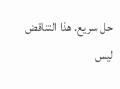حل سريع. هذا التناقض ليس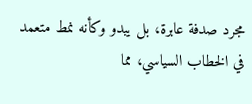مجرد صدفة عابرة، بل يبدو وكأنه نمط متعمد في الخطاب السياسي، مما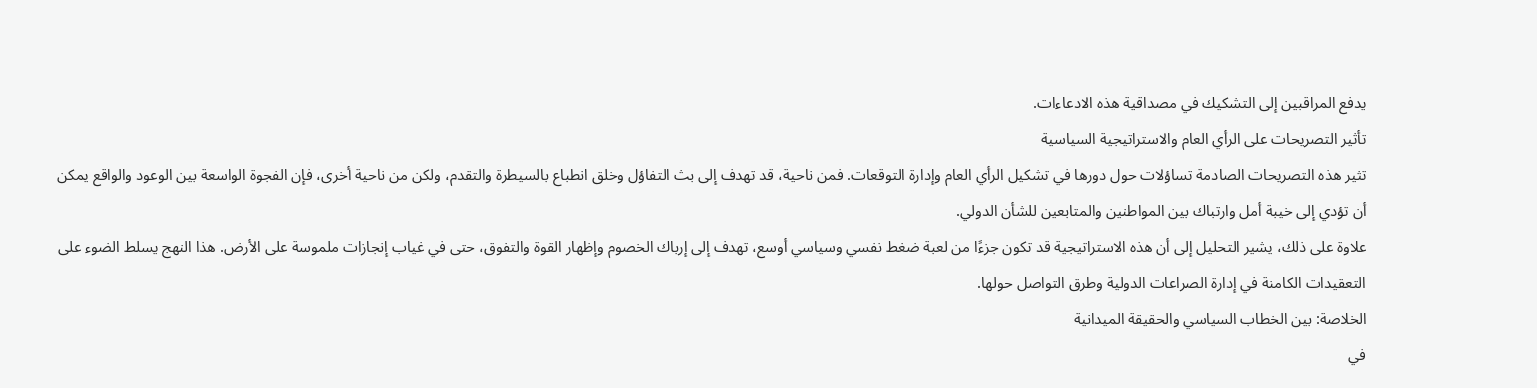يدفع المراقبين إلى التشكيك في مصداقية هذه الادعاءات.
تأثير التصريحات على الرأي العام والاستراتيجية السياسية
تثير هذه التصريحات الصادمة تساؤلات حول دورها في تشكيل الرأي العام وإدارة التوقعات. فمن ناحية، قد تهدف إلى بث التفاؤل وخلق انطباع بالسيطرة والتقدم، ولكن من ناحية أخرى، فإن الفجوة الواسعة بين الوعود والواقع يمكن أن تؤدي إلى خيبة أمل وارتباك بين المواطنين والمتابعين للشأن الدولي.
علاوة على ذلك، يشير التحليل إلى أن هذه الاستراتيجية قد تكون جزءًا من لعبة ضغط نفسي وسياسي أوسع، تهدف إلى إرباك الخصوم وإظهار القوة والتفوق، حتى في غياب إنجازات ملموسة على الأرض. هذا النهج يسلط الضوء على التعقيدات الكامنة في إدارة الصراعات الدولية وطرق التواصل حولها.
الخلاصة: بين الخطاب السياسي والحقيقة الميدانية
في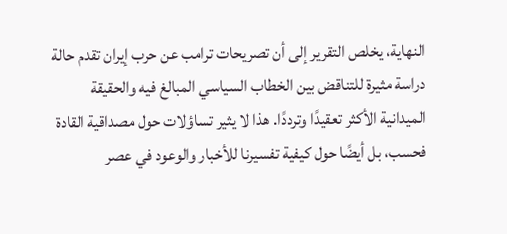النهاية، يخلص التقرير إلى أن تصريحات ترامب عن حرب إيران تقدم حالة دراسة مثيرة للتناقض بين الخطاب السياسي المبالغ فيه والحقيقة الميدانية الأكثر تعقيدًا وترددًا. هذا لا يثير تساؤلات حول مصداقية القادة فحسب، بل أيضًا حول كيفية تفسيرنا للأخبار والوعود في عصر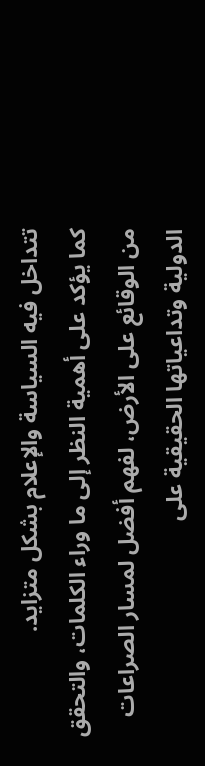تتداخل فيه السياسة والإعلام بشكل متزايد.
كما يؤكد على أهمية النظر إلى ما وراء الكلمات، والتحقق من الوقائع على الأرض، لفهم أفضل لمسار الصراعات الدولية وتداعياتها الحقيقية على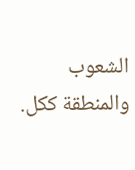الشعوب والمنطقة ككل.